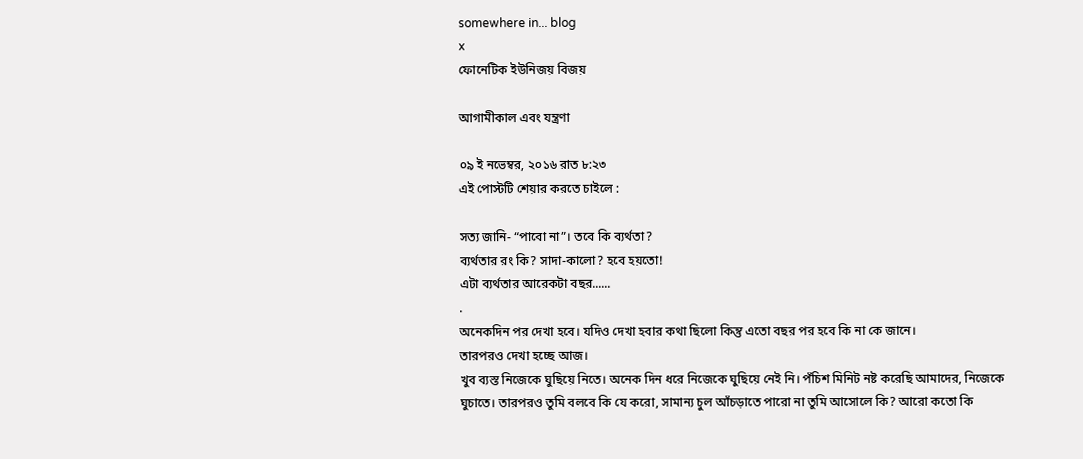somewhere in... blog
x
ফোনেটিক ইউনিজয় বিজয়

আগামীকাল এবং যন্ত্রণা

০৯ ই নভেম্বর, ২০১৬ রাত ৮:২৩
এই পোস্টটি শেয়ার করতে চাইলে :

সত্য জানি- “পাবো না”। তবে কি ব্যর্থতা?
ব্যর্থতার রং কি? সাদা-কালো? হবে হয়তো!
এটা ব্যর্থতার আরেকটা বছর......
.
অনেকদিন পর দেখা হবে। যদিও দেখা হবার কথা ছিলো কিন্তু এতো বছর পর হবে কি না কে জানে।
তারপরও দেখা হচ্ছে আজ।
খুব ব্যস্ত নিজেকে ঘুছিয়ে নিতে। অনেক দিন ধরে নিজেকে ঘুছিয়ে নেই নি। পঁচিশ মিনিট নষ্ট করেছি আমাদের, নিজেকে ঘুচাতে। তারপরও তুমি বলবে কি যে করো, সামান্য চুল আঁচড়াতে পারো না তুমি আসোলে কি? আরো কতো কি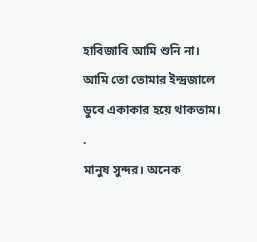হাবিজাবি আমি শুনি না। আমি তো তোমার ইন্দ্রজালে ডুবে একাকার হয়ে থাকতাম।
.
মানুষ সুন্দর। অনেক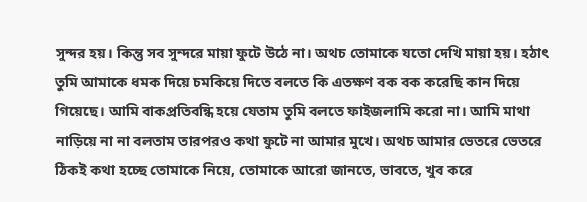সুন্দর হয়। কিন্তু সব সুন্দরে মায়া ফুটে উঠে না। অথচ তোমাকে যতো দেখি মায়া হয়। হঠাৎ তুমি আমাকে ধমক দিয়ে চমকিয়ে দিতে বলতে কি এতক্ষণ বক বক করেছি কান দিয়ে গিয়েছে। আমি বাকপ্রতিবন্ধি হয়ে যেতাম তুমি বলতে ফাইজলামি করো না। আমি মাথা নাড়িয়ে না না বলতাম তারপরও কথা ফুটে না আমার মুখে। অথচ আমার ভেতরে ভেতরে ঠিকই কথা হচ্ছে তোমাকে নিয়ে, তোমাকে আরো জানতে, ভাবতে, খুব করে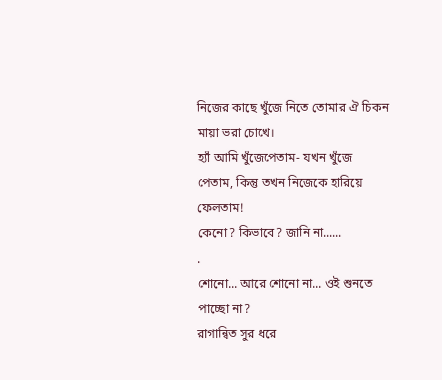নিজের কাছে খুঁজে নিতে তোমার ঐ চিকন মায়া ভরা চোখে।
হ্যাঁ আমি খুঁজেপেতাম- যখন খুঁজে পেতাম, কিন্তু তখন নিজেকে হারিয়ে ফেলতাম!
কেনো? কিভাবে? জানি না......
.
শোনো... আরে শোনো না... ওই শুনতে পাচ্ছো না?
রাগান্বিত সুর ধরে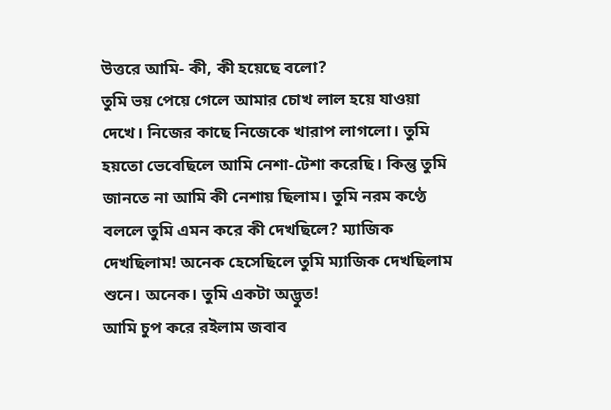উত্তরে আমি- কী, কী হয়েছে বলো?
তুমি ভয় পেয়ে গেলে আমার চোখ লাল হয়ে যাওয়া দেখে। নিজের কাছে নিজেকে খারাপ লাগলো। তুমি হয়তো ভেবেছিলে আমি নেশা-টেশা করেছি। কিন্তু তুমি জানতে না আমি কী নেশায় ছিলাম। তুমি নরম কণ্ঠে বললে তুমি এমন করে কী দেখছিলে? ম্যাজিক দেখছিলাম! অনেক হেসেছিলে তুমি ম্যাজিক দেখছিলাম শুনে। অনেক। তুমি একটা অদ্ভুত!
আমি চুপ করে রইলাম জবাব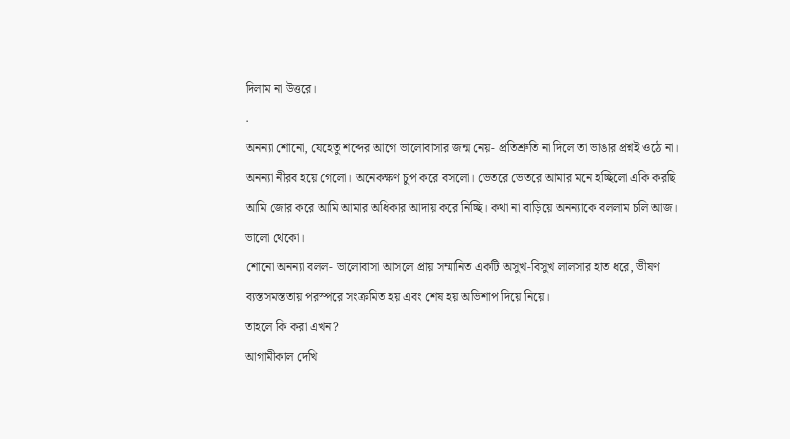দিলাম না উত্তরে।
.
অনন্যা শোনো, যেহেতু শব্দের আগে ভালোবাসার জন্ম নেয়- প্রতিশ্রুতি না দিলে তা ভাঙার প্রশ্নই ওঠে না।
অনন্যা নীরব হয়ে গেলো। অনেকক্ষণ চুপ করে বসলো। ভেতরে ভেতরে আমার মনে হচ্ছিলো একি করছি আমি জোর করে আমি আমার অধিকার আদায় করে নিচ্ছি। কথা না বাড়িয়ে অনন্যাকে বললাম চলি আজ। ভালো থেকো।
শোনো অনন্যা বলল- ভালোবাসা আসলে প্রায় সম্মানিত একটি অসুখ-বিসুখ লালসার হাত ধরে, ভীষণ ব্যস্তসমস্ততায় পরস্পরে সংক্রমিত হয় এবং শেষ হয় অভিশাপ দিয়ে নিয়ে।
তাহলে কি করা এখন?
আগামীকাল দেখি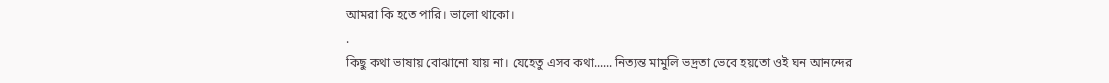আমরা কি হতে পারি। ভালো থাকো।
.
কিছু কথা ভাষায় বোঝানো যায় না। যেহেতু এসব কথা...... নিত্যন্ত মামুলি ভদ্রতা ভেবে হয়তো ওই ঘন আনন্দের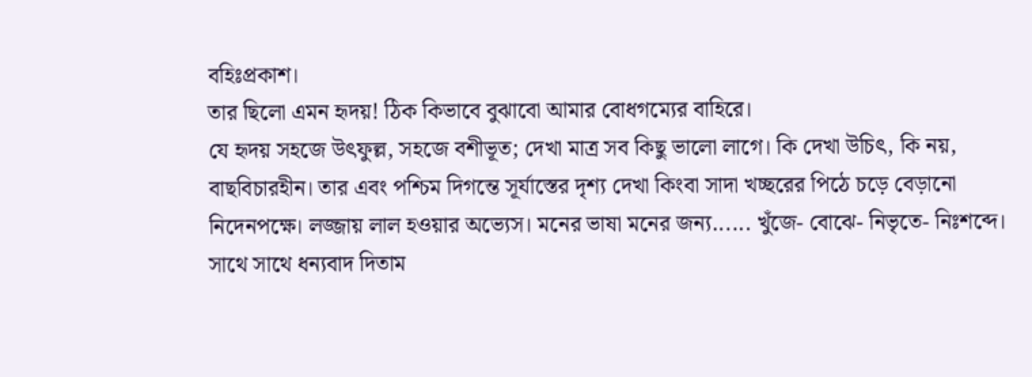বহিঃপ্রকাশ।
তার ছিলো এমন হৃদয়! ঠিক কিভাবে বুঝাবো আমার বোধগম্যের বাহিরে।
যে হৃদয় সহজে উৎফুল্ল, সহজে বশীভূত; দেখা মাত্র সব কিছু ভালো লাগে। কি দেখা উচিৎ, কি নয়, বাছবিচারহীন। তার এবং পশ্চিম দিগন্তে সূর্যাস্তের দৃশ্য দেখা কিংবা সাদা খচ্ছরের পিঠে চড়ে বেড়ানো নিদেনপক্ষে। লজ্জায় লাল হওয়ার অভ্যেস। মনের ভাষা মনের জন্য...... খুঁজে- বোঝে- নিভৃতে- নিঃশব্দে। সাথে সাথে ধন্যবাদ দিতাম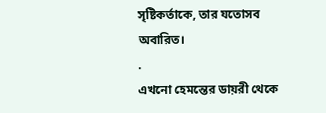সৃষ্টিকর্তাকে, তার যতোসব অবারিত।
.
এখনো হেমন্তের ডায়রী থেকে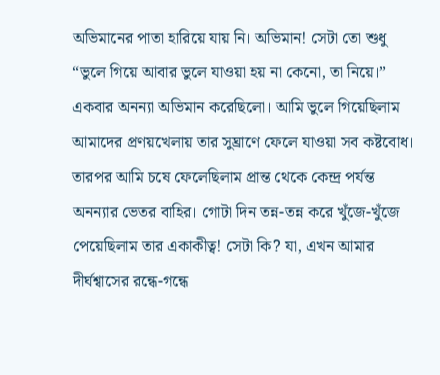অভিমানের পাতা হারিয়ে যায় নি। অভিমান! সেটা তো শুধু “ভুলে গিয়ে আবার ভুলে যাওয়া হয় না কেনো, তা নিয়ে।”
একবার অনন্যা অভিমান করেছিলো। আমি ভুলে গিয়েছিলাম আমাদের প্রণয়খেলায় তার সুঘ্রাণে ফেলে যাওয়া সব কষ্টবোধ।
তারপর আমি চষে ফেলেছিলাম প্রান্ত থেকে কেন্দ্র পর্যন্ত অনন্যার ভেতর বাহির। গোটা দিন তন্ন-তন্ন করে খুঁজে-খুঁজে পেয়েছিলাম তার একাকীত্ব! সেটা কি? যা, এখন আমার দীর্ঘশ্বাসের রন্ধে-গন্ধে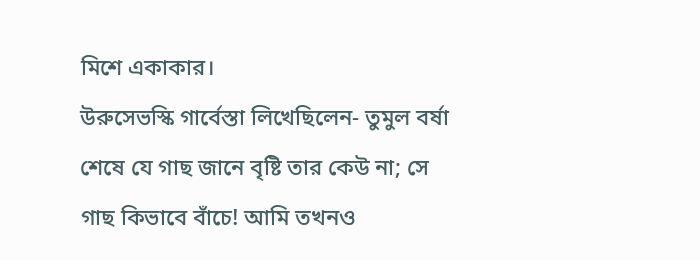মিশে একাকার।
উরুসেভস্কি গার্বেস্তা লিখেছিলেন- তুমুল বর্ষা শেষে যে গাছ জানে বৃষ্টি তার কেউ না; সে গাছ কিভাবে বাঁচে! আমি তখনও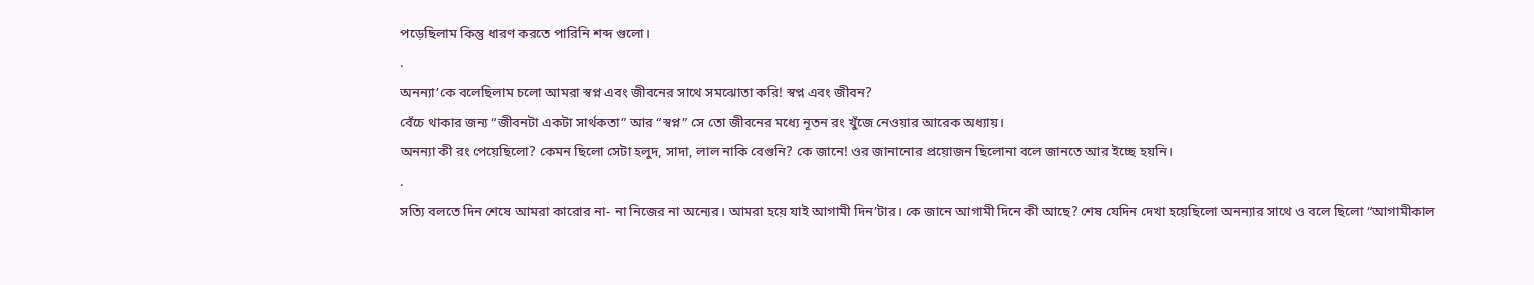পড়েছিলাম কিন্তু ধারণ করতে পারিনি শব্দ গুলো।
.
অনন্যা’কে বলেছিলাম চলো আমরা স্বপ্ন এবং জীবনের সাথে সমঝোতা করি! স্বপ্ন এবং জীবন?
বেঁচে থাকার জন্য “জীবনটা একটা সার্থকতা” আর “স্বপ্ন” সে তো জীবনের মধ্যে নূতন রং খুঁজে নেওয়ার আরেক অধ্যায়।
অনন্যা কী রং পেয়েছিলো? কেমন ছিলো সেটা হলুদ, সাদা, লাল নাকি বেগুনি? কে জানে! ওর জানানোর প্রয়োজন ছিলোনা বলে জানতে আর ইচ্ছে হয়নি।
.
সত্যি বলতে দিন শেষে আমরা কারোর না- না নিজের না অন্যের। আমরা হয়ে যাই আগামী দিন’টার। কে জানে আগামী দিনে কী আছে? শেষ যেদিন দেখা হয়েছিলো অনন্যার সাথে ও বলে ছিলো “আগামীকাল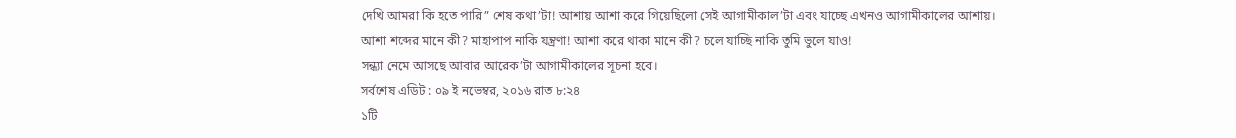দেখি আমরা কি হতে পারি” শেষ কথা’টা! আশায় আশা করে গিয়েছিলো সেই আগামীকাল’টা এবং যাচ্ছে এখনও আগামীকালের আশায়। আশা শব্দের মানে কী? মাহাপাপ নাকি যন্ত্রণা! আশা করে থাকা মানে কী? চলে যাচ্ছি নাকি তুমি ভুলে যাও!
সন্ধ্যা নেমে আসছে আবার আরেক’টা আগামীকালের সূচনা হবে।
সর্বশেষ এডিট : ০৯ ই নভেম্বর, ২০১৬ রাত ৮:২৪
১টি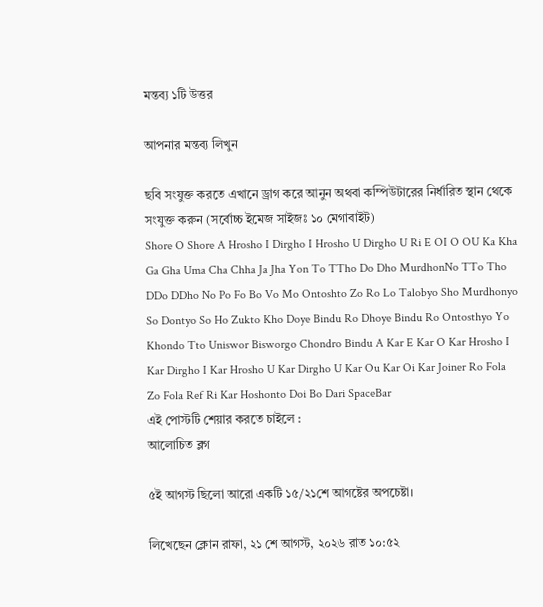মন্তব্য ১টি উত্তর

আপনার মন্তব্য লিখুন

ছবি সংযুক্ত করতে এখানে ড্রাগ করে আনুন অথবা কম্পিউটারের নির্ধারিত স্থান থেকে সংযুক্ত করুন (সর্বোচ্চ ইমেজ সাইজঃ ১০ মেগাবাইট)
Shore O Shore A Hrosho I Dirgho I Hrosho U Dirgho U Ri E OI O OU Ka Kha Ga Gha Uma Cha Chha Ja Jha Yon To TTho Do Dho MurdhonNo TTo Tho DDo DDho No Po Fo Bo Vo Mo Ontoshto Zo Ro Lo Talobyo Sho Murdhonyo So Dontyo So Ho Zukto Kho Doye Bindu Ro Dhoye Bindu Ro Ontosthyo Yo Khondo Tto Uniswor Bisworgo Chondro Bindu A Kar E Kar O Kar Hrosho I Kar Dirgho I Kar Hrosho U Kar Dirgho U Kar Ou Kar Oi Kar Joiner Ro Fola Zo Fola Ref Ri Kar Hoshonto Doi Bo Dari SpaceBar
এই পোস্টটি শেয়ার করতে চাইলে :
আলোচিত ব্লগ

৫ই আগস্ট ছিলো আরো একটি ১৫/২১শে আগষ্টের অপচেষ্টা।

লিখেছেন ক্লোন রাফা, ২১ শে আগস্ট, ২০২৬ রাত ১০:৫২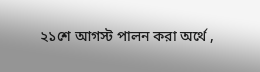২১শে আগস্ট পালন করা অর্থে ,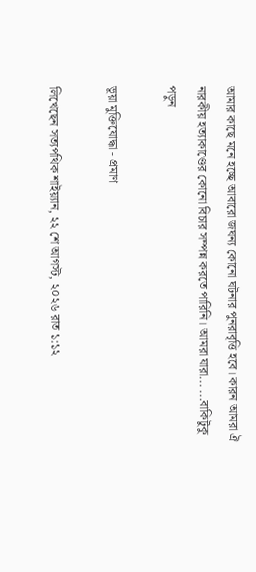আমার কাছে মনে হচ্ছে আবারো জঘন্য কোনো ঘটনার পুনরাবৃত্তি হবে। কারন আমরা ঐ নারকীয় হত্যাকাণ্ডের কোনো বিচার সম্পন্ন করতে পারিনি। আমরা যারা... ...বাকিটুকু পড়ুন

ভূয়া মুক্তিযোদ্ধা - প্রমাণ

লিখেছেন সত্যপথিক শাইয়্যান, ২২ শে আগস্ট, ২০২৬ রাত ১:১২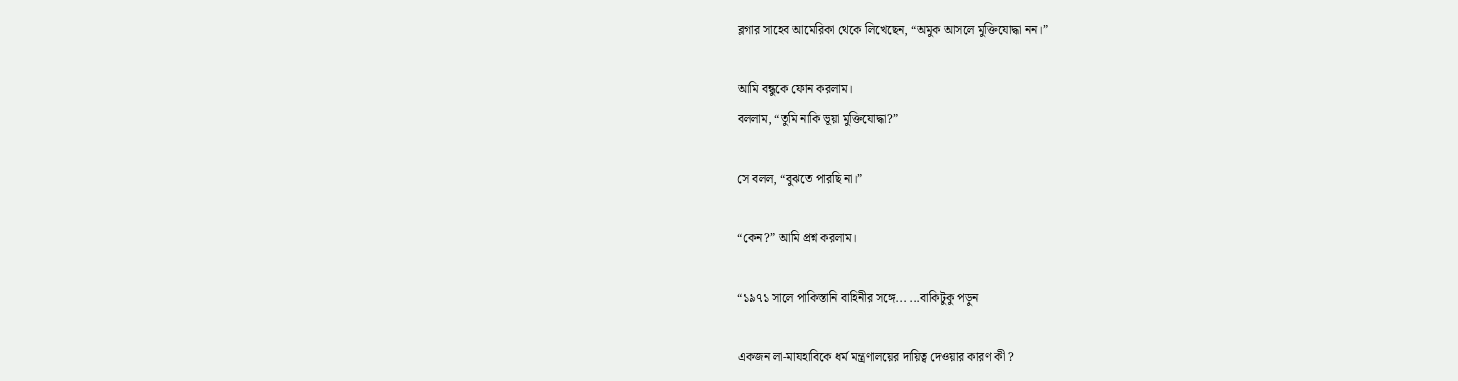ব্লগার সাহেব আমেরিকা থেকে লিখেছেন, “অমুক আসলে মুক্তিযোদ্ধা নন।”

আমি বন্ধুকে ফোন করলাম।
বললাম, “তুমি নাকি ভূয়া মুক্তিযোদ্ধা?”

সে বলল, “বুঝতে পারছি না।”

“কেন?” আমি প্রশ্ন করলাম।

“১৯৭১ সালে পাকিস্তানি বাহিনীর সঙ্গে... ...বাকিটুকু পড়ুন

একজন লা-মাযহাবিকে ধর্ম মন্ত্রণালয়ের দায়িত্ব দেওয়ার কারণ কী ?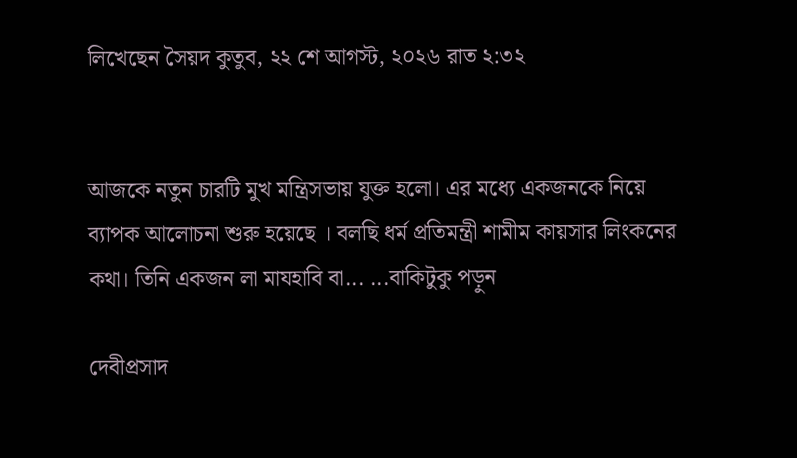লিখেছেন সৈয়দ কুতুব, ২২ শে আগস্ট, ২০২৬ রাত ২:৩২


আজকে নতুন চারটি মুখ মন্ত্রিসভায় যুক্ত হলো। এর মধ্যে একজনকে নিয়ে ব্যাপক আলোচনা শুরু হয়েছে । বলছি ধর্ম প্রতিমন্ত্রী শামীম কায়সার লিংকনের কথা। তিনি একজন লা মাযহাবি বা... ...বাকিটুকু পড়ুন

দেবীপ্রসাদ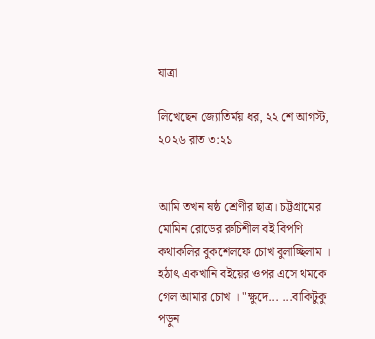যাত্রা

লিখেছেন জ্যোতির্ময় ধর, ২২ শে আগস্ট, ২০২৬ রাত ৩:২১


আমি তখন ষষ্ঠ শ্রেণীর ছাত্র। চট্টগ্রামের মোমিন রোডের রুচিশীল বই বিপণি কথাকলির বুকশেলফে চোখ বুলাচ্ছিলাম । হঠাৎ একখানি বইয়ের ওপর এসে থমকে গেল আমার চোখ । "ক্ষুদে... ...বাকিটুকু পড়ুন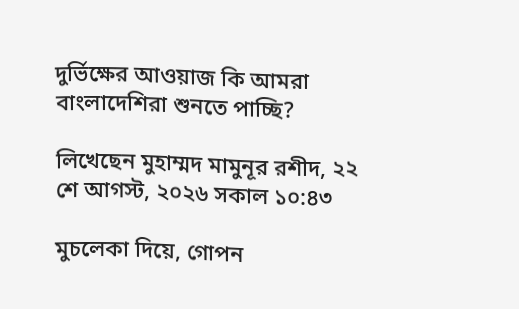দুর্ভিক্ষের আওয়াজ কি আমরা বাংলাদেশিরা শুনতে পাচ্ছি?

লিখেছেন মুহাম্মদ মামুনূর রশীদ, ২২ শে আগস্ট, ২০২৬ সকাল ১০:৪৩

মুচলেকা দিয়ে, গোপন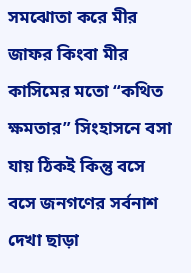সমঝোতা করে মীর জাফর কিংবা মীর কাসিমের মতো “কথিত ক্ষমতার” সিংহাসনে বসা যায় ঠিকই কিন্তু বসে বসে জনগণের সর্বনাশ দেখা ছাড়া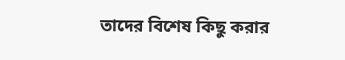তাদের বিশেষ কিছু করার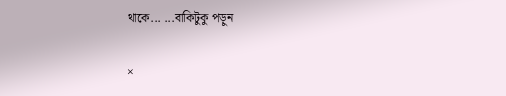থাকে... ...বাকিটুকু পড়ুন

×